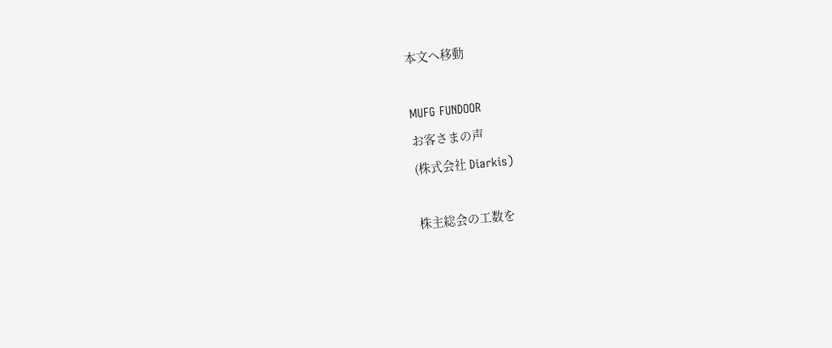本文へ移動

MUFG FUNDOOR
お客さまの声
(株式会社 Diarkis)

株主総会の工数を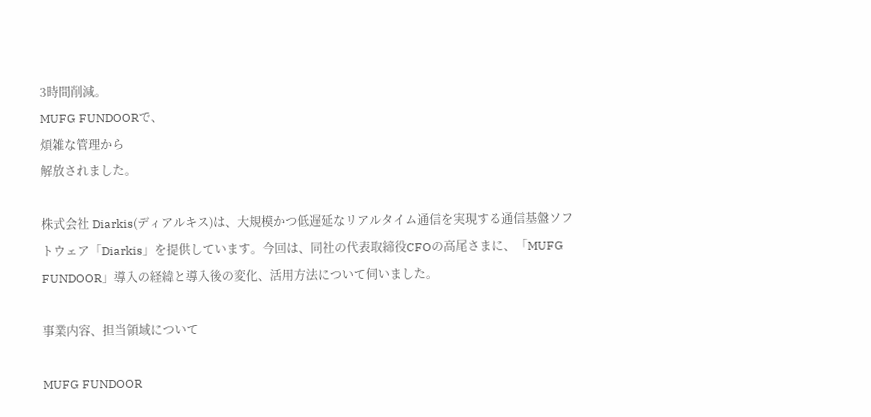3時間削減。
MUFG FUNDOORで、
煩雑な管理から
解放されました。

株式会社 Diarkis(ディアルキス)は、大規模かつ低遅延なリアルタイム通信を実現する通信基盤ソフトウェア「Diarkis」を提供しています。今回は、同社の代表取締役CFOの高尾さまに、「MUFG FUNDOOR」導入の経緯と導入後の変化、活用方法について伺いました。

事業内容、担当領域について

MUFG FUNDOOR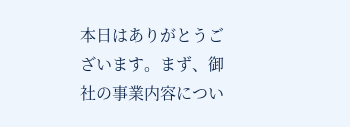本日はありがとうございます。まず、御社の事業内容につい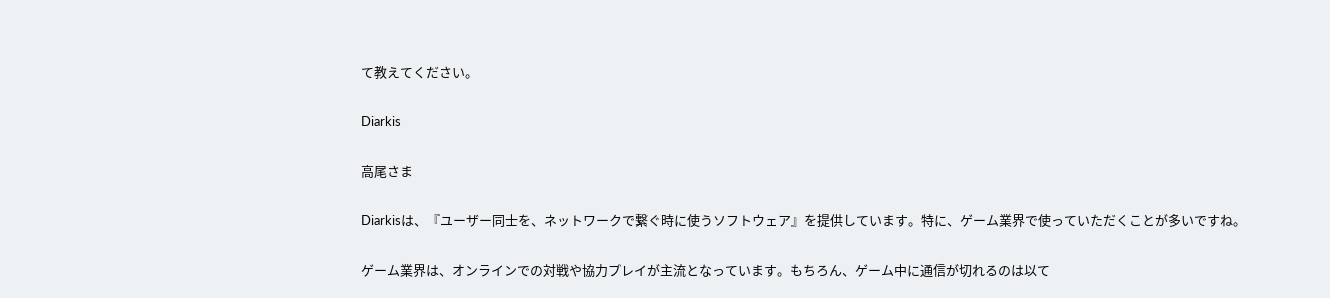て教えてください。

Diarkis

高尾さま

Diarkisは、『ユーザー同士を、ネットワークで繋ぐ時に使うソフトウェア』を提供しています。特に、ゲーム業界で使っていただくことが多いですね。

ゲーム業界は、オンラインでの対戦や協力プレイが主流となっています。もちろん、ゲーム中に通信が切れるのは以て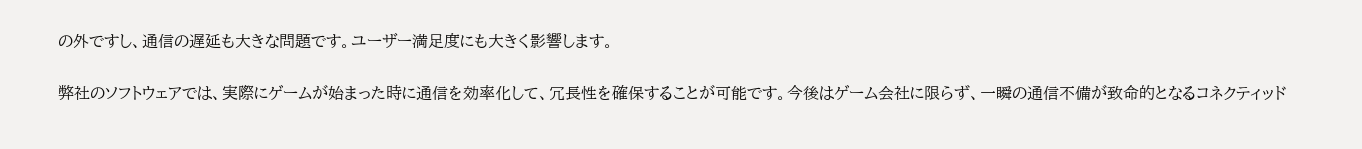の外ですし、通信の遅延も大きな問題です。ユーザー満足度にも大きく影響します。

弊社のソフトウェアでは、実際にゲームが始まった時に通信を効率化して、冗長性を確保することが可能です。今後はゲーム会社に限らず、一瞬の通信不備が致命的となるコネクティッド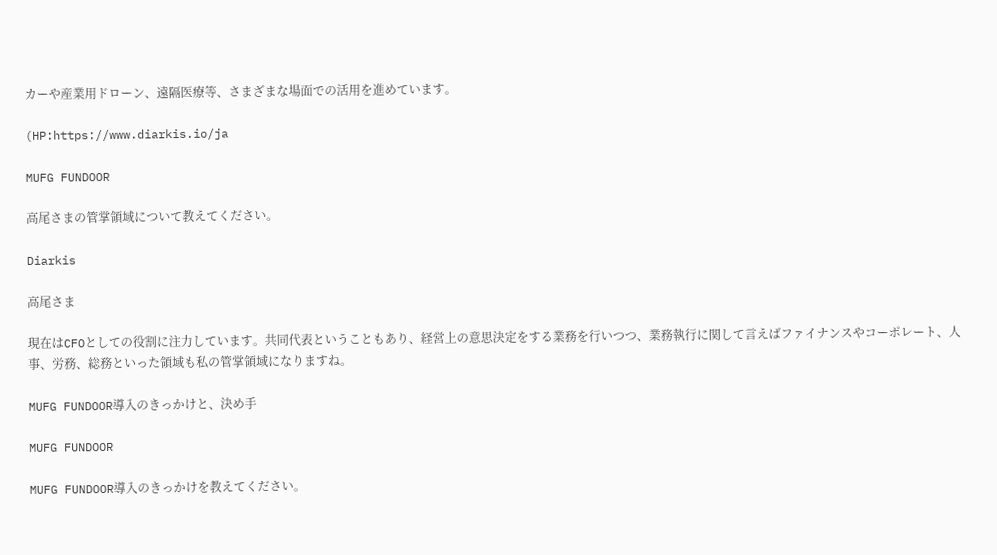カーや産業用ドローン、遠隔医療等、さまざまな場面での活用を進めています。

(HP:https://www.diarkis.io/ja

MUFG FUNDOOR

高尾さまの管掌領域について教えてください。

Diarkis

高尾さま

現在はCFOとしての役割に注力しています。共同代表ということもあり、経営上の意思決定をする業務を行いつつ、業務執行に関して言えばファイナンスやコーポレート、人事、労務、総務といった領域も私の管掌領域になりますね。

MUFG FUNDOOR導入のきっかけと、決め手

MUFG FUNDOOR

MUFG FUNDOOR導入のきっかけを教えてください。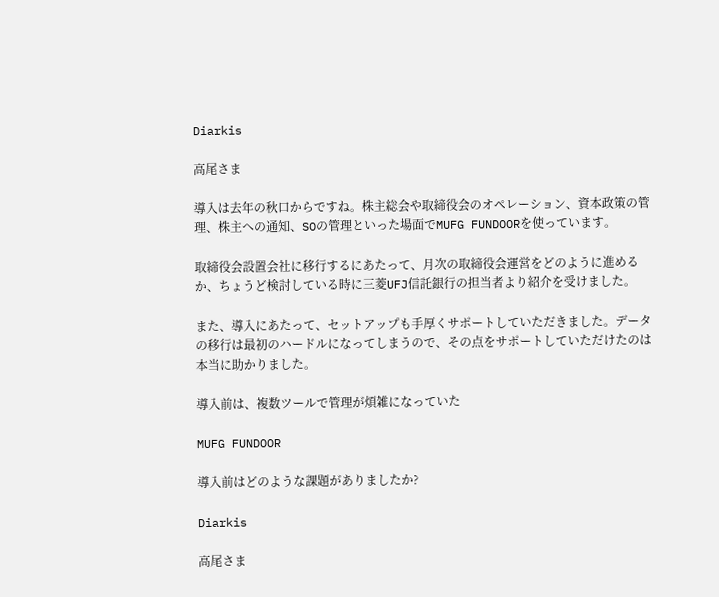Diarkis

高尾さま

導入は去年の秋口からですね。株主総会や取締役会のオペレーション、資本政策の管理、株主への通知、SOの管理といった場面でMUFG FUNDOORを使っています。

取締役会設置会社に移行するにあたって、月次の取締役会運営をどのように進めるか、ちょうど検討している時に三菱UFJ信託銀行の担当者より紹介を受けました。

また、導入にあたって、セットアップも手厚くサポートしていただきました。データの移行は最初のハードルになってしまうので、その点をサポートしていただけたのは本当に助かりました。

導入前は、複数ツールで管理が煩雑になっていた

MUFG FUNDOOR

導入前はどのような課題がありましたか?

Diarkis

高尾さま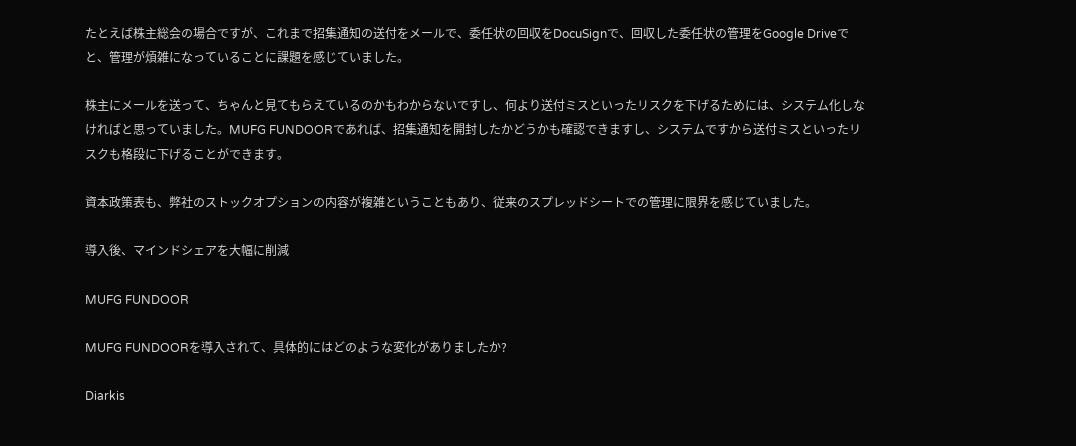たとえば株主総会の場合ですが、これまで招集通知の送付をメールで、委任状の回収をDocuSignで、回収した委任状の管理をGoogle Driveでと、管理が煩雑になっていることに課題を感じていました。

株主にメールを送って、ちゃんと見てもらえているのかもわからないですし、何より送付ミスといったリスクを下げるためには、システム化しなければと思っていました。MUFG FUNDOORであれば、招集通知を開封したかどうかも確認できますし、システムですから送付ミスといったリスクも格段に下げることができます。

資本政策表も、弊社のストックオプションの内容が複雑ということもあり、従来のスプレッドシートでの管理に限界を感じていました。

導入後、マインドシェアを大幅に削減

MUFG FUNDOOR

MUFG FUNDOORを導入されて、具体的にはどのような変化がありましたか?

Diarkis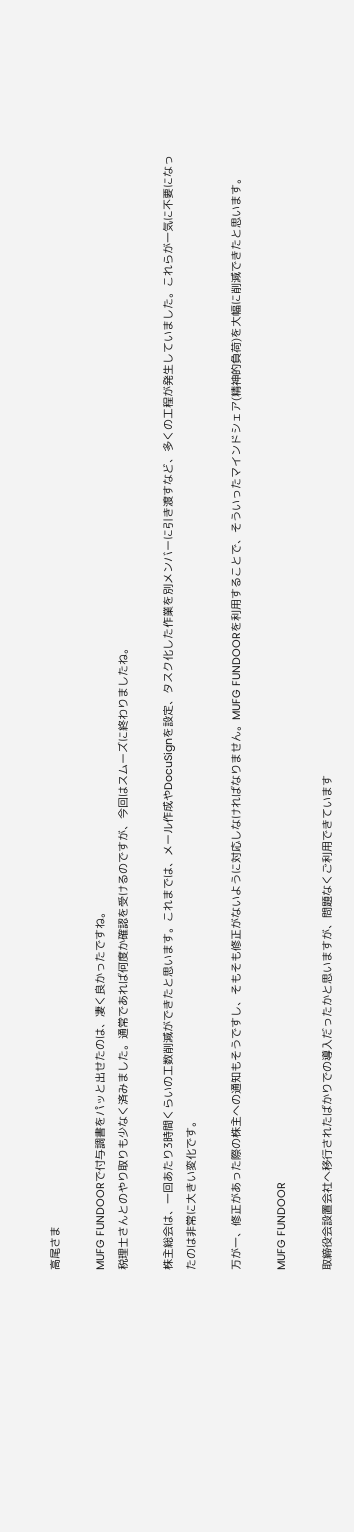高尾さま

MUFG FUNDOORで付与調書をパッと出せたのは、凄く良かったですね。
税理士さんとのやり取りも少なく済みました。通常であれば何度か確認を受けるのですが、今回はスムーズに終わりましたね。

株主総会は、一回あたり3時間くらいの工数削減ができたと思います。これまでは、メール作成やDocuSignを設定、タスク化した作業を別メンバーに引き渡すなど、多くの工程が発生していました。これらが一気に不要になったのは非常に大きい変化です。

万が一、修正があった際の株主への通知もそうですし、そもそも修正がないように対応しなければなりません。MUFG FUNDOORを利用することで、そういったマインドシェア(精神的負荷)を大幅に削減できたと思います。

MUFG FUNDOOR

取締役会設置会社へ移行されたばかりでの導入だったかと思いますが、問題なくご利用できています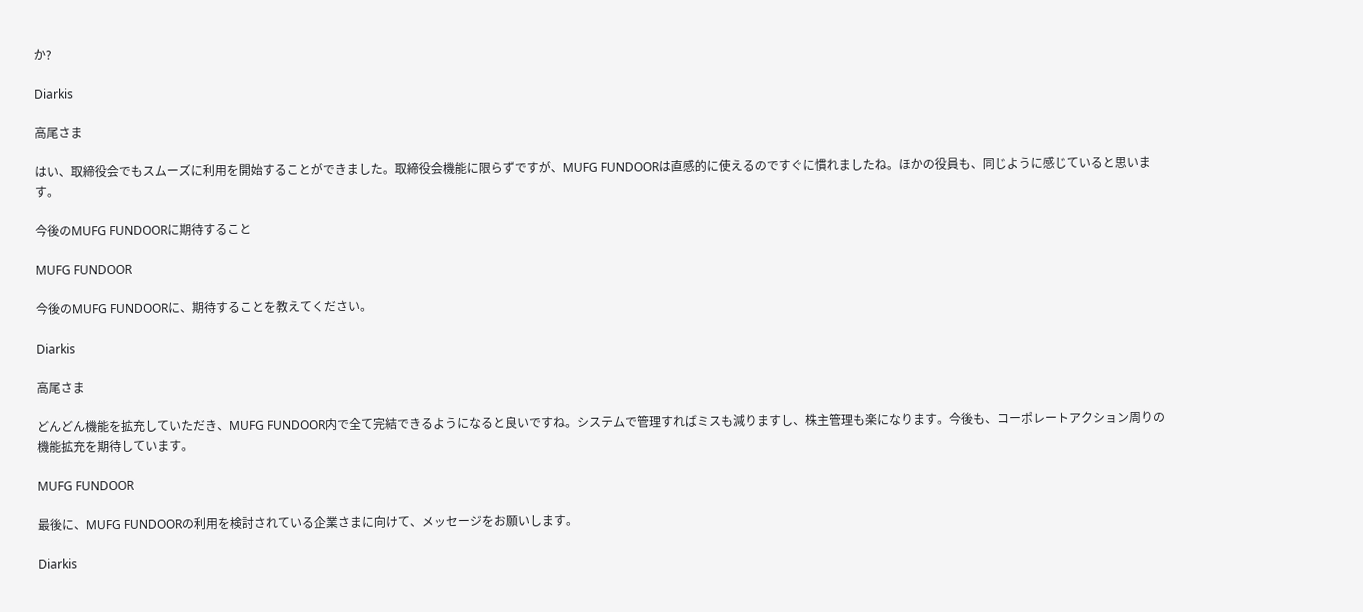か?

Diarkis

高尾さま

はい、取締役会でもスムーズに利用を開始することができました。取締役会機能に限らずですが、MUFG FUNDOORは直感的に使えるのですぐに慣れましたね。ほかの役員も、同じように感じていると思います。

今後のMUFG FUNDOORに期待すること

MUFG FUNDOOR

今後のMUFG FUNDOORに、期待することを教えてください。

Diarkis

高尾さま

どんどん機能を拡充していただき、MUFG FUNDOOR内で全て完結できるようになると良いですね。システムで管理すればミスも減りますし、株主管理も楽になります。今後も、コーポレートアクション周りの機能拡充を期待しています。

MUFG FUNDOOR

最後に、MUFG FUNDOORの利用を検討されている企業さまに向けて、メッセージをお願いします。

Diarkis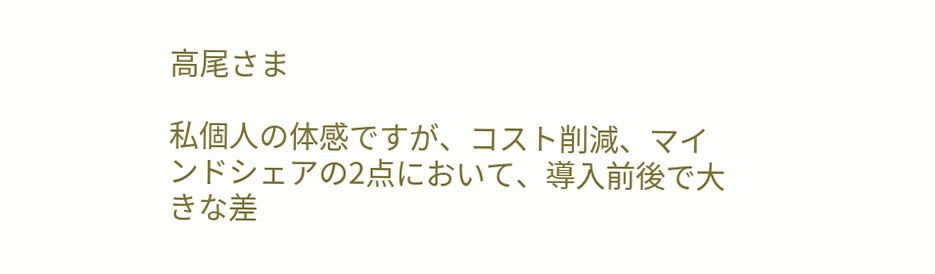高尾さま

私個人の体感ですが、コスト削減、マインドシェアの2点において、導入前後で大きな差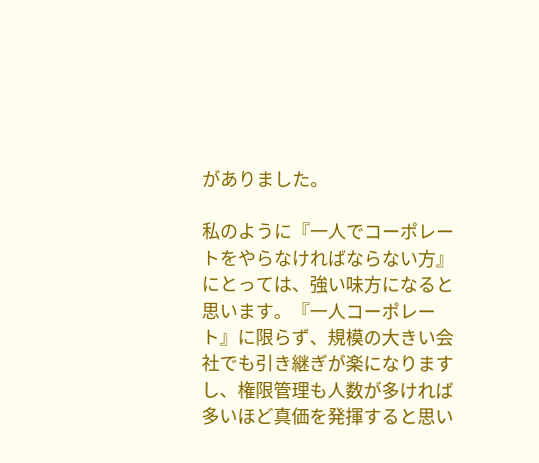がありました。

私のように『一人でコーポレートをやらなければならない方』にとっては、強い味方になると思います。『一人コーポレート』に限らず、規模の大きい会社でも引き継ぎが楽になりますし、権限管理も人数が多ければ多いほど真価を発揮すると思い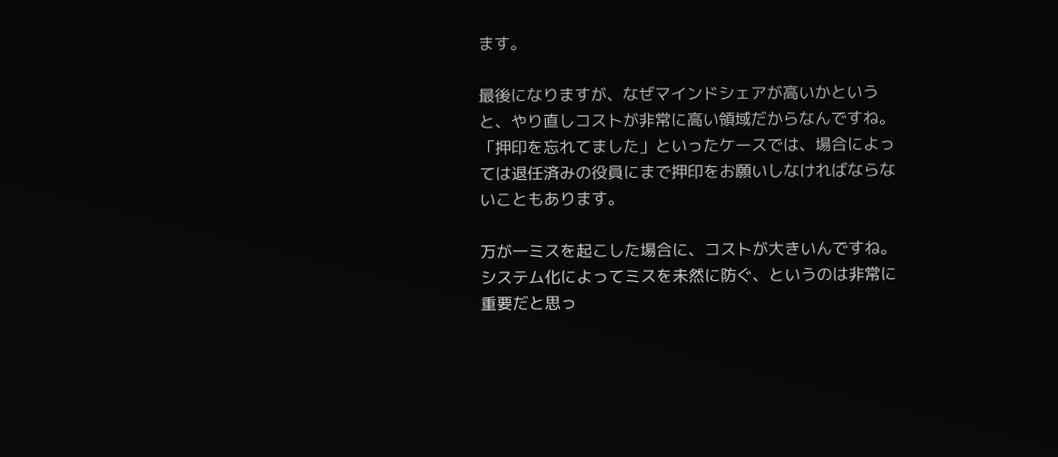ます。

最後になりますが、なぜマインドシェアが高いかというと、やり直しコストが非常に高い領域だからなんですね。「押印を忘れてました」といったケースでは、場合によっては退任済みの役員にまで押印をお願いしなければならないこともあります。

万が一ミスを起こした場合に、コストが大きいんですね。システム化によってミスを未然に防ぐ、というのは非常に重要だと思っ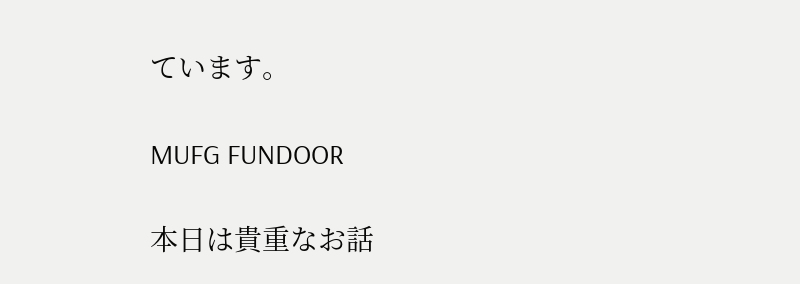ています。

MUFG FUNDOOR

本日は貴重なお話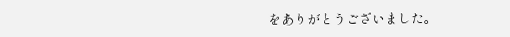をありがとうございました。